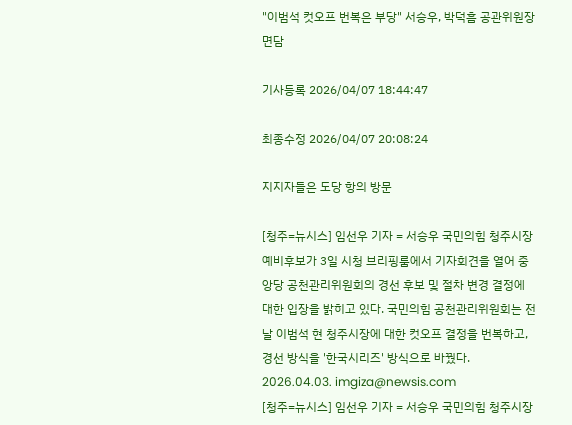"이범석 컷오프 번복은 부당" 서승우, 박덕흠 공관위원장 면담

기사등록 2026/04/07 18:44:47

최종수정 2026/04/07 20:08:24

지지자들은 도당 항의 방문

[청주=뉴시스] 임선우 기자 = 서승우 국민의힘 청주시장 예비후보가 3일 시청 브리핑룸에서 기자회견을 열어 중앙당 공천관리위원회의 경선 후보 및 절차 변경 결정에 대한 입장을 밝히고 있다. 국민의힘 공천관리위원회는 전날 이범석 현 청주시장에 대한 컷오프 결정을 번복하고, 경선 방식을 '한국시리즈' 방식으로 바꿨다. 2026.04.03. imgiza@newsis.com
[청주=뉴시스] 임선우 기자 = 서승우 국민의힘 청주시장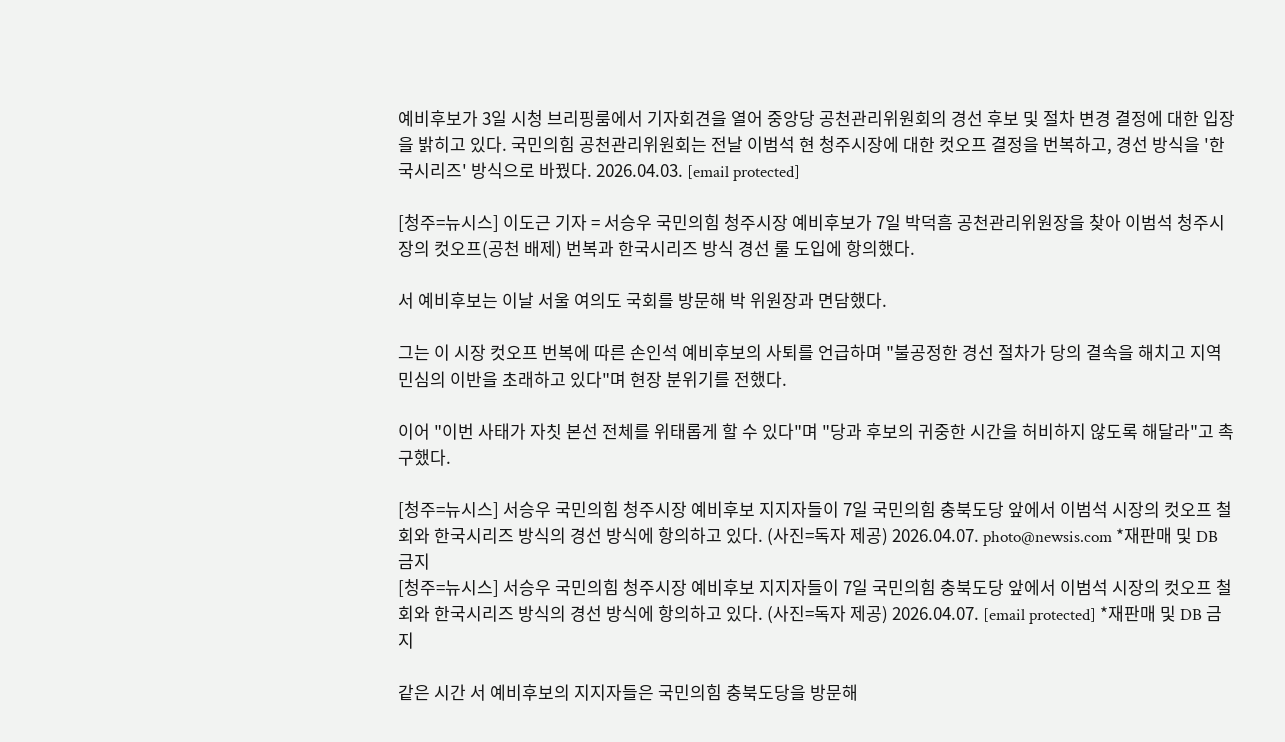예비후보가 3일 시청 브리핑룸에서 기자회견을 열어 중앙당 공천관리위원회의 경선 후보 및 절차 변경 결정에 대한 입장을 밝히고 있다. 국민의힘 공천관리위원회는 전날 이범석 현 청주시장에 대한 컷오프 결정을 번복하고, 경선 방식을 '한국시리즈' 방식으로 바꿨다. 2026.04.03. [email protected]

[청주=뉴시스] 이도근 기자 = 서승우 국민의힘 청주시장 예비후보가 7일 박덕흠 공천관리위원장을 찾아 이범석 청주시장의 컷오프(공천 배제) 번복과 한국시리즈 방식 경선 룰 도입에 항의했다.

서 예비후보는 이날 서울 여의도 국회를 방문해 박 위원장과 면담했다.

그는 이 시장 컷오프 번복에 따른 손인석 예비후보의 사퇴를 언급하며 "불공정한 경선 절차가 당의 결속을 해치고 지역 민심의 이반을 초래하고 있다"며 현장 분위기를 전했다.

이어 "이번 사태가 자칫 본선 전체를 위태롭게 할 수 있다"며 "당과 후보의 귀중한 시간을 허비하지 않도록 해달라"고 촉구했다.

[청주=뉴시스] 서승우 국민의힘 청주시장 예비후보 지지자들이 7일 국민의힘 충북도당 앞에서 이범석 시장의 컷오프 철회와 한국시리즈 방식의 경선 방식에 항의하고 있다. (사진=독자 제공) 2026.04.07. photo@newsis.com *재판매 및 DB 금지
[청주=뉴시스] 서승우 국민의힘 청주시장 예비후보 지지자들이 7일 국민의힘 충북도당 앞에서 이범석 시장의 컷오프 철회와 한국시리즈 방식의 경선 방식에 항의하고 있다. (사진=독자 제공) 2026.04.07. [email protected] *재판매 및 DB 금지

같은 시간 서 예비후보의 지지자들은 국민의힘 충북도당을 방문해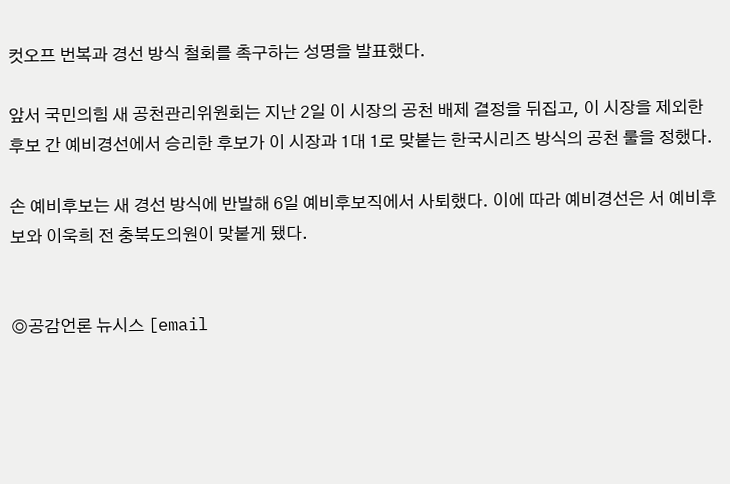컷오프 번복과 경선 방식 철회를 촉구하는 성명을 발표했다.

앞서 국민의힘 새 공천관리위원회는 지난 2일 이 시장의 공천 배제 결정을 뒤집고, 이 시장을 제외한 후보 간 예비경선에서 승리한 후보가 이 시장과 1대 1로 맞붙는 한국시리즈 방식의 공천 룰을 정했다.

손 예비후보는 새 경선 방식에 반발해 6일 예비후보직에서 사퇴했다. 이에 따라 예비경선은 서 예비후보와 이욱희 전 충북도의원이 맞붙게 됐다.


◎공감언론 뉴시스 [email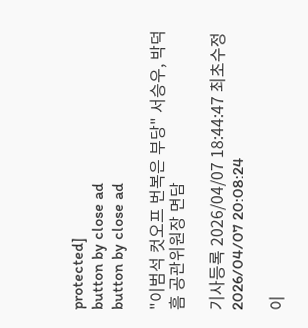protected]
button by close ad
button by close ad

"이범석 컷오프 번복은 부당" 서승우, 박덕흠 공관위원장 면담

기사등록 2026/04/07 18:44:47 최초수정 2026/04/07 20:08:24

이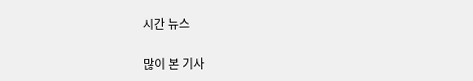시간 뉴스

많이 본 기사